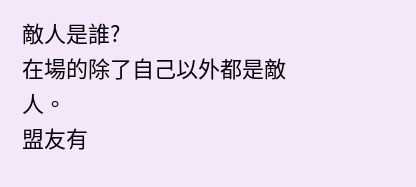敵人是誰?
在場的除了自己以外都是敵人。
盟友有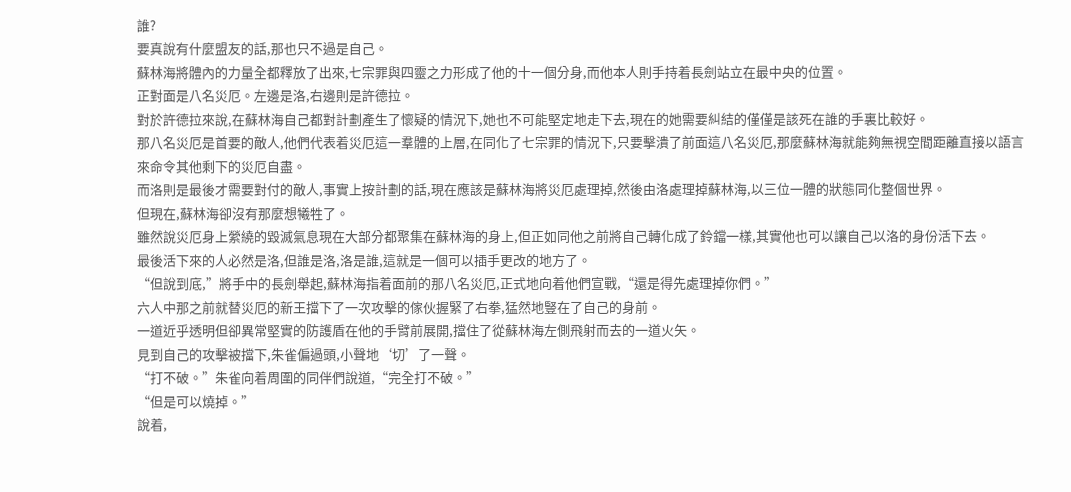誰?
要真說有什麼盟友的話,那也只不過是自己。
蘇林海將體內的力量全都釋放了出來,七宗罪與四靈之力形成了他的十一個分身,而他本人則手持着長劍站立在最中央的位置。
正對面是八名災厄。左邊是洛,右邊則是許德拉。
對於許德拉來說,在蘇林海自己都對計劃產生了懷疑的情況下,她也不可能堅定地走下去,現在的她需要糾結的僅僅是該死在誰的手裏比較好。
那八名災厄是首要的敵人,他們代表着災厄這一羣體的上層,在同化了七宗罪的情況下,只要擊潰了前面這八名災厄,那麼蘇林海就能夠無視空間距離直接以語言來命令其他剩下的災厄自盡。
而洛則是最後才需要對付的敵人,事實上按計劃的話,現在應該是蘇林海將災厄處理掉,然後由洛處理掉蘇林海,以三位一體的狀態同化整個世界。
但現在,蘇林海卻沒有那麼想犧牲了。
雖然說災厄身上縈繞的毀滅氣息現在大部分都聚集在蘇林海的身上,但正如同他之前將自己轉化成了鈴鐺一樣,其實他也可以讓自己以洛的身份活下去。
最後活下來的人必然是洛,但誰是洛,洛是誰,這就是一個可以插手更改的地方了。
“但說到底,”將手中的長劍舉起,蘇林海指着面前的那八名災厄,正式地向着他們宣戰,“還是得先處理掉你們。”
六人中那之前就替災厄的新王擋下了一次攻擊的傢伙握緊了右拳,猛然地豎在了自己的身前。
一道近乎透明但卻異常堅實的防護盾在他的手臂前展開,擋住了從蘇林海左側飛射而去的一道火矢。
見到自己的攻擊被擋下,朱雀偏過頭,小聲地‘切’了一聲。
“打不破。”朱雀向着周圍的同伴們說道,“完全打不破。”
“但是可以燒掉。”
說着,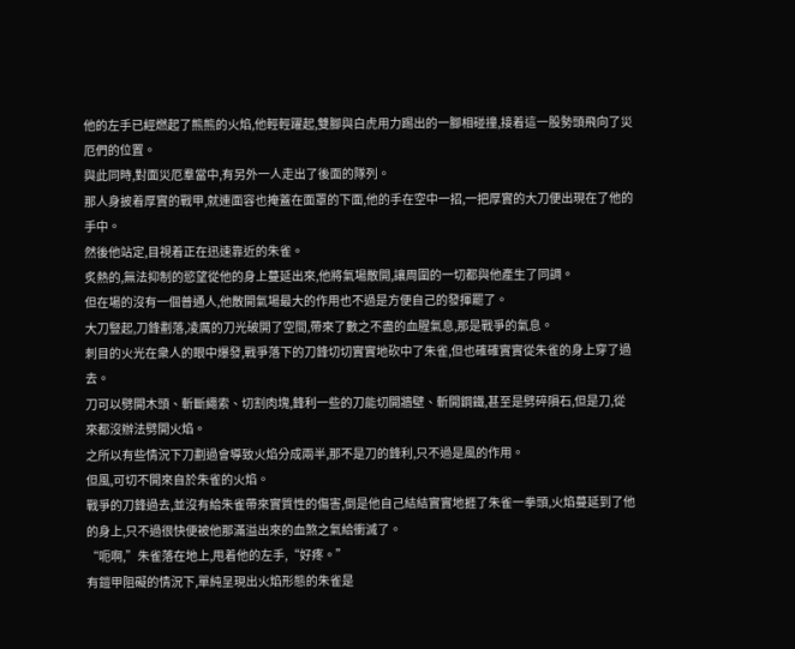他的左手已經燃起了熊熊的火焰,他輕輕躍起,雙腳與白虎用力踢出的一腳相碰撞,接着這一股勢頭飛向了災厄們的位置。
與此同時,對面災厄羣當中,有另外一人走出了後面的隊列。
那人身披着厚實的戰甲,就連面容也掩蓋在面罩的下面,他的手在空中一招,一把厚實的大刀便出現在了他的手中。
然後他站定,目視着正在迅速靠近的朱雀。
炙熱的,無法抑制的慾望從他的身上蔓延出來,他將氣場散開,讓周圍的一切都與他產生了同調。
但在場的沒有一個普通人,他散開氣場最大的作用也不過是方便自己的發揮罷了。
大刀豎起,刀鋒劃落,凌厲的刀光破開了空間,帶來了數之不盡的血腥氣息,那是戰爭的氣息。
刺目的火光在衆人的眼中爆發,戰爭落下的刀鋒切切實實地砍中了朱雀,但也確確實實從朱雀的身上穿了過去。
刀可以劈開木頭、斬斷繩索、切割肉塊,鋒利一些的刀能切開牆壁、斬開鋼鐵,甚至是劈碎隕石,但是刀,從來都沒辦法劈開火焰。
之所以有些情況下刀劃過會導致火焰分成兩半,那不是刀的鋒利,只不過是風的作用。
但風,可切不開來自於朱雀的火焰。
戰爭的刀鋒過去,並沒有給朱雀帶來實質性的傷害,倒是他自己結結實實地捱了朱雀一拳頭,火焰蔓延到了他的身上,只不過很快便被他那滿溢出來的血煞之氣給衝滅了。
“呃啊,”朱雀落在地上,甩着他的左手,“好疼。”
有鎧甲阻礙的情況下,單純呈現出火焰形態的朱雀是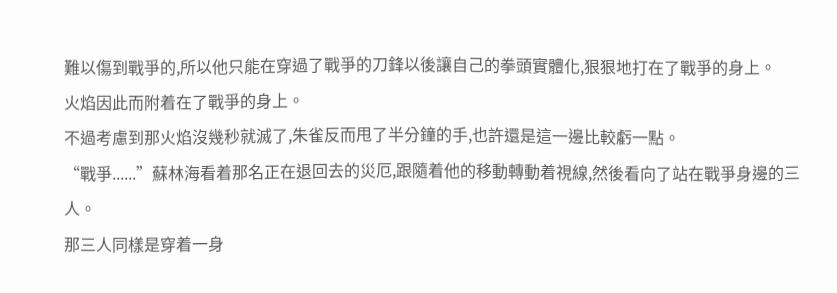難以傷到戰爭的,所以他只能在穿過了戰爭的刀鋒以後讓自己的拳頭實體化,狠狠地打在了戰爭的身上。
火焰因此而附着在了戰爭的身上。
不過考慮到那火焰沒幾秒就滅了,朱雀反而甩了半分鐘的手,也許還是這一邊比較虧一點。
“戰爭......”蘇林海看着那名正在退回去的災厄,跟隨着他的移動轉動着視線,然後看向了站在戰爭身邊的三人。
那三人同樣是穿着一身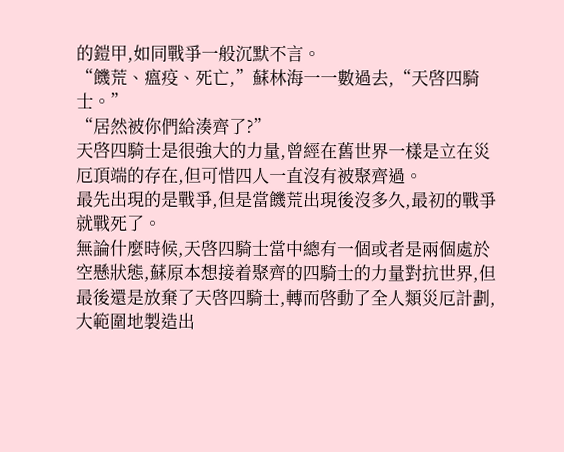的鎧甲,如同戰爭一般沉默不言。
“饑荒、瘟疫、死亡,”蘇林海一一數過去,“天啓四騎士。”
“居然被你們給湊齊了?”
天啓四騎士是很強大的力量,曾經在舊世界一樣是立在災厄頂端的存在,但可惜四人一直沒有被聚齊過。
最先出現的是戰爭,但是當饑荒出現後沒多久,最初的戰爭就戰死了。
無論什麼時候,天啓四騎士當中總有一個或者是兩個處於空懸狀態,蘇原本想接着聚齊的四騎士的力量對抗世界,但最後還是放棄了天啓四騎士,轉而啓動了全人類災厄計劃,大範圍地製造出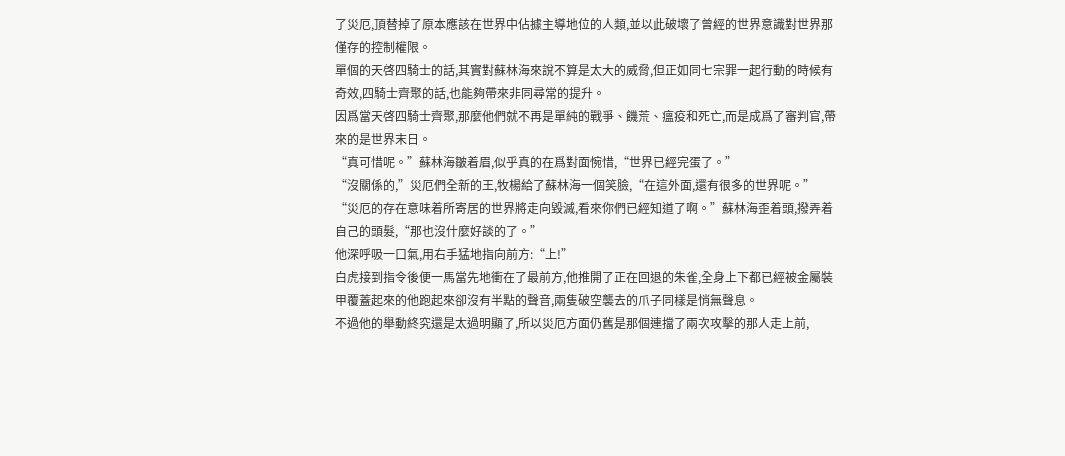了災厄,頂替掉了原本應該在世界中佔據主導地位的人類,並以此破壞了曾經的世界意識對世界那僅存的控制權限。
單個的天啓四騎士的話,其實對蘇林海來說不算是太大的威脅,但正如同七宗罪一起行動的時候有奇效,四騎士齊聚的話,也能夠帶來非同尋常的提升。
因爲當天啓四騎士齊聚,那麼他們就不再是單純的戰爭、饑荒、瘟疫和死亡,而是成爲了審判官,帶來的是世界末日。
“真可惜呢。”蘇林海皺着眉,似乎真的在爲對面惋惜,“世界已經完蛋了。”
“沒關係的,”災厄們全新的王,牧楊給了蘇林海一個笑臉,“在這外面,還有很多的世界呢。”
“災厄的存在意味着所寄居的世界將走向毀滅,看來你們已經知道了啊。”蘇林海歪着頭,撥弄着自己的頭髮,“那也沒什麼好談的了。”
他深呼吸一口氣,用右手猛地指向前方:“上!”
白虎接到指令後便一馬當先地衝在了最前方,他推開了正在回退的朱雀,全身上下都已經被金屬裝甲覆蓋起來的他跑起來卻沒有半點的聲音,兩隻破空襲去的爪子同樣是悄無聲息。
不過他的舉動終究還是太過明顯了,所以災厄方面仍舊是那個連擋了兩次攻擊的那人走上前,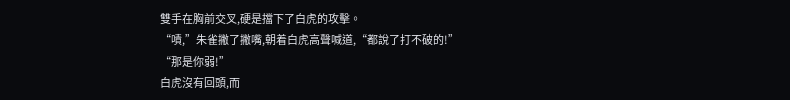雙手在胸前交叉,硬是擋下了白虎的攻擊。
“嘖,”朱雀撇了撇嘴,朝着白虎高聲喊道,“都說了打不破的!”
“那是你弱!”
白虎沒有回頭,而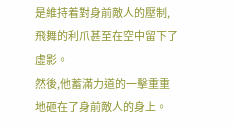是維持着對身前敵人的壓制,飛舞的利爪甚至在空中留下了虛影。
然後,他蓄滿力道的一擊重重地砸在了身前敵人的身上。